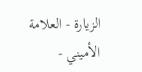الزيارة - العلامة الأميني -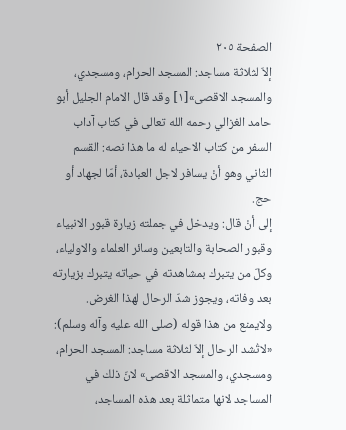الصفحة ٢٠٥
إلاّ لثلاثة مساجد: المسجد الحرام، ومسجدي، والمسجد الاقصى»[١] وقد قال الامام الجليل أبو حامد الغزالي رحمه الله تعالى في كتاب آداب السفر من كتاب الاحياء له ما هذا نصه: القسم الثاني وهو أنْ يسافر لاجل العبادة، أمّا لجهاد أو حج.
إلى أنْ قال: ويدخل في جملته زيارة قبور الانبياء وقبور الصحابة والتابعين وسائر العلماء والاولياء، وكلّ من يتبرك بمشاهدته في حياته يتبرك بزيارته بعد وفاته، ويجوز شدّ الرحال لهذا الغرض.
ولايمنع من هذا قوله (صلى الله عليه وآله وسلم): «لاتُشد الرحال إلاّ لثلاثة مساجد: المسجد الحرام، ومسجدي، والمسجد الاقصى» لانّ ذلك في المساجد لانها متماثلة بعد هذه المساجد،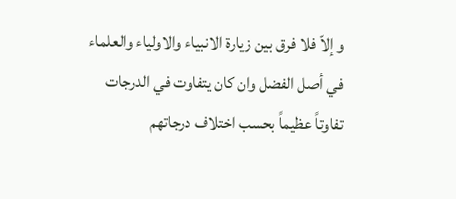و إلاّ فلا فرق بين زيارة الانبياء والاولياء والعلماء في أصل الفضل وان كان يتفاوت في الدرجات تفاوتاً عظيماً بحسب اختلاف درجاتهم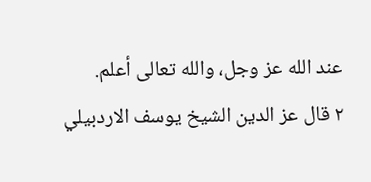عند الله عز وجل، والله تعالى أعلم.
٢ قال عز الدين الشيخ يوسف الاردبيلي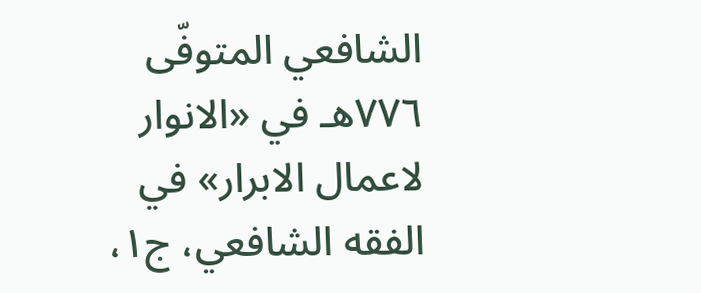الشافعي المتوفّى ٧٧٦هـ في «الانوار لاعمال الابرار» في الفقه الشافعي، ج١،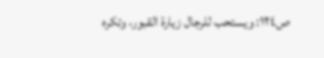ص١٢٤: ويستحب للرجال زيارة القبور، وتكره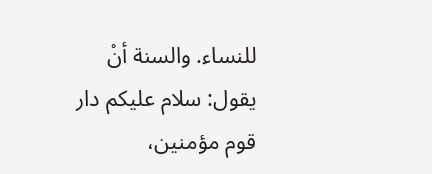للنساء. والسنة أنْ يقول: سلام عليكم دار قوم مؤمنين،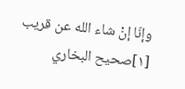وإنّا إنْ شاء الله عن قريب
[١]صحيح البخاري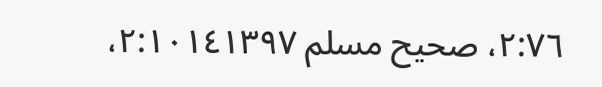٢:٧٦، صحيح مسلم ٢:١٠١٤١٣٩٧،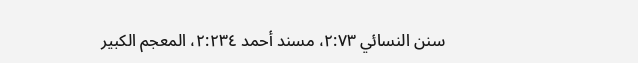سنن النسائي ٢:٧٣، مسند أحمد ٢:٢٣٤، المعجم الكبير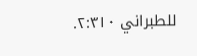للطبراني ٢:٣١٠.